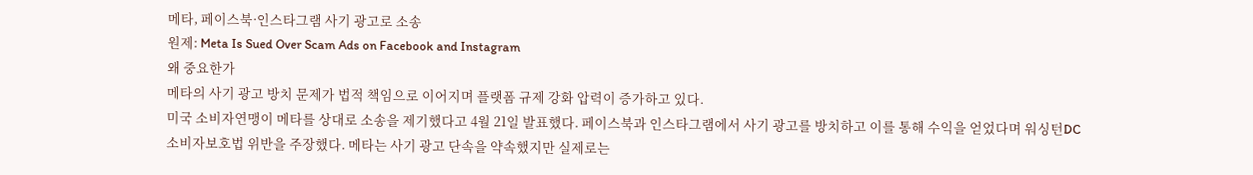메타, 페이스북·인스타그램 사기 광고로 소송
원제: Meta Is Sued Over Scam Ads on Facebook and Instagram
왜 중요한가
메타의 사기 광고 방치 문제가 법적 책임으로 이어지며 플랫폼 규제 강화 압력이 증가하고 있다.
미국 소비자연맹이 메타를 상대로 소송을 제기했다고 4월 21일 발표했다. 페이스북과 인스타그램에서 사기 광고를 방치하고 이를 통해 수익을 얻었다며 워싱턴DC 소비자보호법 위반을 주장했다. 메타는 사기 광고 단속을 약속했지만 실제로는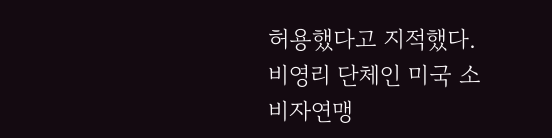허용했다고 지적했다.
비영리 단체인 미국 소비자연맹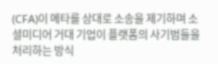(CFA)이 메타를 상대로 소송을 제기하며 소셜미디어 거대 기업이 플랫폼의 사기범들을 처리하는 방식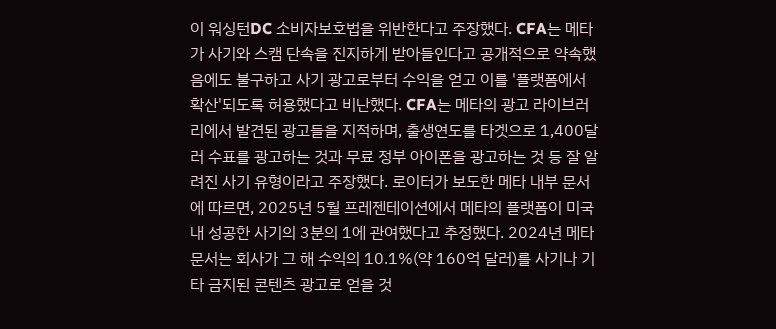이 워싱턴DC 소비자보호법을 위반한다고 주장했다. CFA는 메타가 사기와 스캠 단속을 진지하게 받아들인다고 공개적으로 약속했음에도 불구하고 사기 광고로부터 수익을 얻고 이를 '플랫폼에서 확산'되도록 허용했다고 비난했다. CFA는 메타의 광고 라이브러리에서 발견된 광고들을 지적하며, 출생연도를 타겟으로 1,400달러 수표를 광고하는 것과 무료 정부 아이폰을 광고하는 것 등 잘 알려진 사기 유형이라고 주장했다. 로이터가 보도한 메타 내부 문서에 따르면, 2025년 5월 프레젠테이션에서 메타의 플랫폼이 미국 내 성공한 사기의 3분의 1에 관여했다고 추정했다. 2024년 메타 문서는 회사가 그 해 수익의 10.1%(약 160억 달러)를 사기나 기타 금지된 콘텐츠 광고로 얻을 것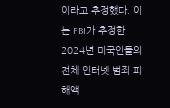이라고 추정했다. 이는 FBI가 추정한 2024년 미국인들의 전체 인터넷 범죄 피해액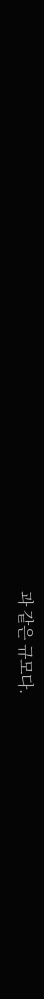과 같은 규모다.